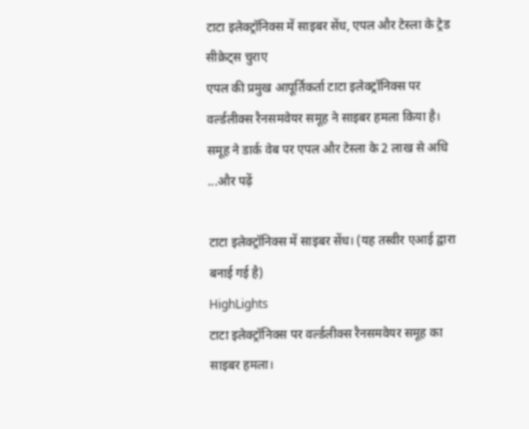टाटा इलेक्ट्रॉनिक्स में साइबर सेंध, एपल और टेस्ला के ट्रेड सीक्रेट्स चुराए
एपल की प्रमुख आपूर्तिकर्ता टाटा इलेक्ट्रॉनिक्स पर वर्ल्डलीक्स रैनसमवेयर समूह ने साइबर हमला किया है। समूह ने डार्क वेब पर एपल और टेस्ला के 2 लाख से अधि ...और पढ़ें

टाटा इलेक्ट्रॉनिक्स में साइबर सेंध। (यह तस्वीर एआई द्वारा बनाई गई है)
HighLights
टाटा इलेक्ट्रॉनिक्स पर वर्ल्डलीक्स रैनसमवेयर समूह का साइबर हमला।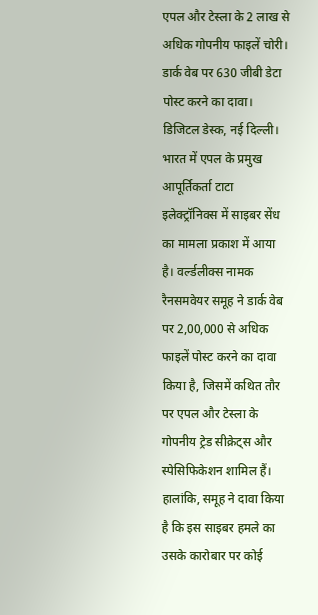एपल और टेस्ला के 2 लाख से अधिक गोपनीय फाइलें चोरी।
डार्क वेब पर 630 जीबी डेटा पोस्ट करने का दावा।
डिजिटल डेस्क, नई दिल्ली। भारत में एपल के प्रमुख आपूर्तिकर्ता टाटा इलेक्ट्रॉनिक्स में साइबर सेंध का मामला प्रकाश में आया है। वर्ल्डलीक्स नामक रैनसमवेयर समूह ने डार्क वेब पर 2,00,000 से अधिक फाइलें पोस्ट करने का दावा किया है, जिसमें कथित तौर पर एपल और टेस्ला के गोपनीय ट्रेड सीक्रेट्स और स्पेसिफिकेशन शामिल हैं।
हालांकि, समूह ने दावा किया है कि इस साइबर हमले का उसके कारोबार पर कोई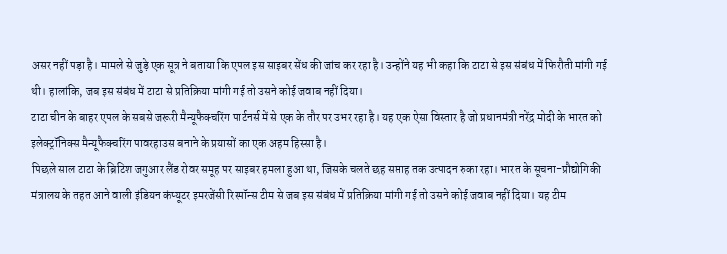असर नहीं पड़ा है। मामले से जुड़े एक सूत्र ने बताया कि एपल इस साइबर सेंध की जांच कर रहा है। उन्होंने यह भी कहा कि टाटा से इस संबंध में फिरौती मांगी गई थी। हालांकि, जब इस संबंध में टाटा से प्रतिक्रिया मांगी गई तो उसने कोई जवाब नहीं दिया।
टाटा चीन के बाहर एपल के सबसे जरूरी मैन्यूफैक्चरिंग पार्टनर्स में से एक के तौर पर उभर रहा है। यह एक ऐसा विस्तार है जो प्रधानमंत्री नरेंद्र मोदी के भारत को इलेक्ट्रॉनिक्स मैन्यूफैक्चरिंग पावरहाउस बनाने के प्रयासों का एक अहम हिस्सा है।
पिछले साल टाटा के ब्रिटिश जगुआर लैंड रोवर समूह पर साइबर हमला हुआ था, जिसके चलते छह सप्ताह तक उत्पादन रुका रहा। भारत के सूचना-प्रौद्योगिकी मंत्रालय के तहत आने वाली इंडियन कंप्यूटर इमरजेंसी रिस्पॉन्स टीम से जब इस संबंध में प्रतिक्रिया मांगी गई तो उसने कोई जवाब नहीं दिया। यह टीम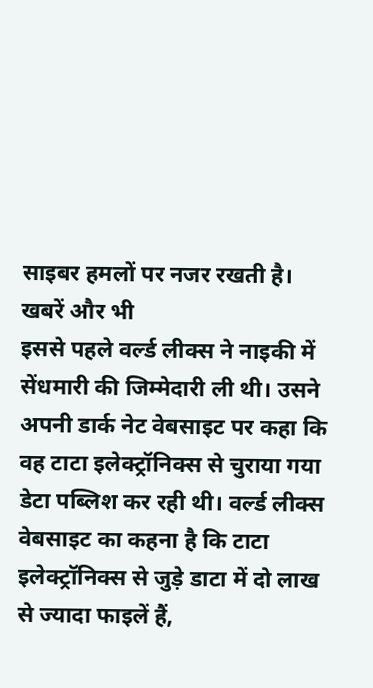साइबर हमलों पर नजर रखती है।
खबरें और भी
इससे पहले वर्ल्ड लीक्स ने नाइकी में सेंधमारी की जिम्मेदारी ली थी। उसने अपनी डार्क नेट वेबसाइट पर कहा कि वह टाटा इलेक्ट्रॉनिक्स से चुराया गया डेटा पब्लिश कर रही थी। वर्ल्ड लीक्स वेबसाइट का कहना है कि टाटा इलेक्ट्रॉनिक्स से जुड़े डाटा में दो लाख से ज्यादा फाइलें हैं,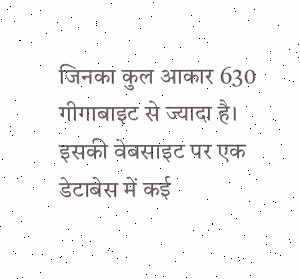जिनका कुल आकार 630 गीगाबाइट से ज्यादा है। इसकी वेबसाइट पर एक डेटाबेस में कई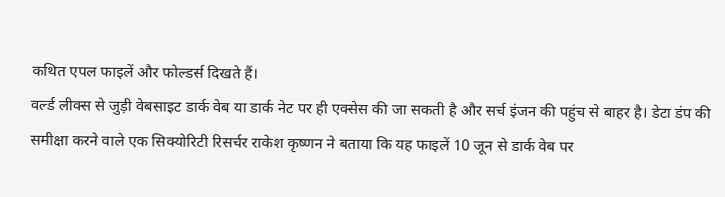कथित एपल फाइलें और फोल्डर्स दिखते हैं।
वर्ल्ड लीक्स से जुड़ी वेबसाइट डार्क वेब या डार्क नेट पर ही एक्सेस की जा सकती है और सर्च इंजन की पहुंच से बाहर है। डेटा डंप की समीक्षा करने वाले एक सिक्योरिटी रिसर्चर राकेश कृष्णन ने बताया कि यह फाइलें 10 जून से डार्क वेब पर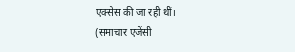एक्सेस की जा रही थीं।
(समाचार एजेंसी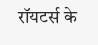रॉयटर्स के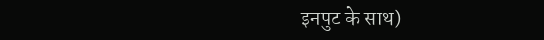इनपुट के साथ)